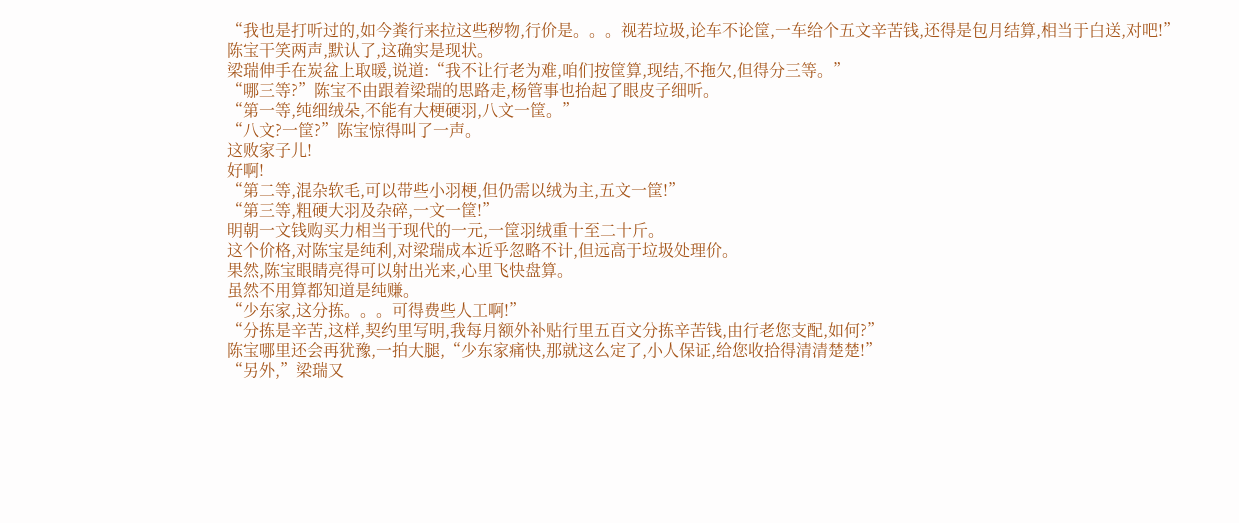“我也是打听过的,如今粪行来拉这些秽物,行价是。。。视若垃圾,论车不论筐,一车给个五文辛苦钱,还得是包月结算,相当于白送,对吧!”
陈宝干笑两声,默认了,这确实是现状。
梁瑞伸手在炭盆上取暖,说道:“我不让行老为难,咱们按筐算,现结,不拖欠,但得分三等。”
“哪三等?”陈宝不由跟着梁瑞的思路走,杨管事也抬起了眼皮子细听。
“第一等,纯细绒朵,不能有大梗硬羽,八文一筐。”
“八文?一筐?”陈宝惊得叫了一声。
这败家子儿!
好啊!
“第二等,混杂软毛,可以带些小羽梗,但仍需以绒为主,五文一筐!”
“第三等,粗硬大羽及杂碎,一文一筐!”
明朝一文钱购买力相当于现代的一元,一筐羽绒重十至二十斤。
这个价格,对陈宝是纯利,对梁瑞成本近乎忽略不计,但远高于垃圾处理价。
果然,陈宝眼睛亮得可以射出光来,心里飞快盘算。
虽然不用算都知道是纯赚。
“少东家,这分拣。。。可得费些人工啊!”
“分拣是辛苦,这样,契约里写明,我每月额外补贴行里五百文分拣辛苦钱,由行老您支配,如何?”
陈宝哪里还会再犹豫,一拍大腿,“少东家痛快,那就这么定了,小人保证,给您收拾得清清楚楚!”
“另外,”梁瑞又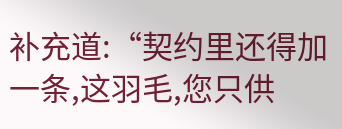补充道:“契约里还得加一条,这羽毛,您只供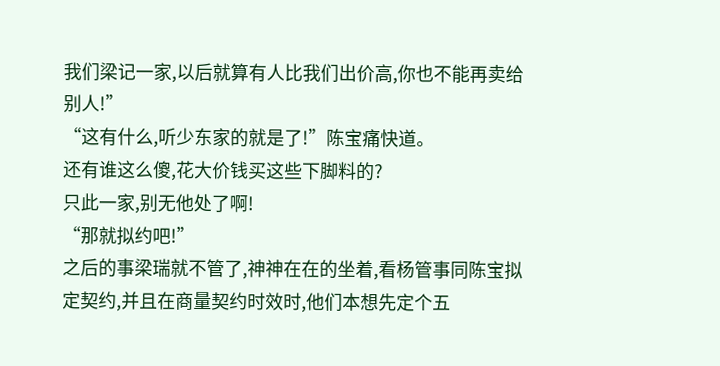我们梁记一家,以后就算有人比我们出价高,你也不能再卖给别人!”
“这有什么,听少东家的就是了!”陈宝痛快道。
还有谁这么傻,花大价钱买这些下脚料的?
只此一家,别无他处了啊!
“那就拟约吧!”
之后的事梁瑞就不管了,神神在在的坐着,看杨管事同陈宝拟定契约,并且在商量契约时效时,他们本想先定个五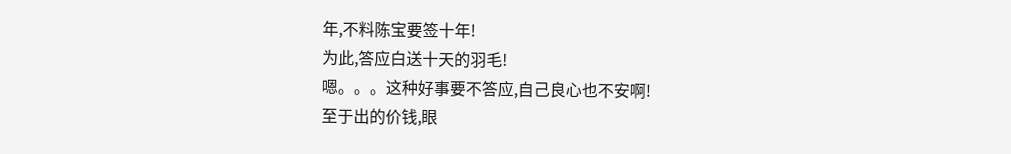年,不料陈宝要签十年!
为此,答应白送十天的羽毛!
嗯。。。这种好事要不答应,自己良心也不安啊!
至于出的价钱,眼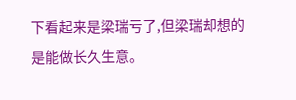下看起来是梁瑞亏了,但梁瑞却想的是能做长久生意。